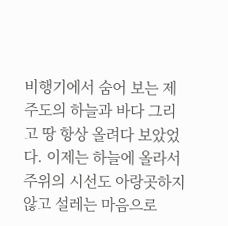비행기에서 숨어 보는 제주도의 하늘과 바다 그리고 땅 항상 올려다 보았었다. 이제는 하늘에 올라서 주위의 시선도 아랑곳하지 않고 설레는 마음으로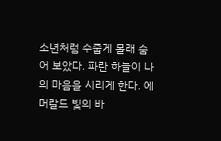소년처럼 수줍게 몰래 숨어 보았다. 파란 하늘이 나의 마음을 시리게 한다. 에머랄드 빛의 바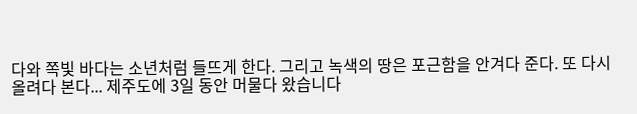다와 쪽빛 바다는 소년처럼 들뜨게 한다. 그리고 녹색의 땅은 포근함을 안겨다 준다. 또 다시 올려다 본다... 제주도에 3일 동안 머물다 왔습니다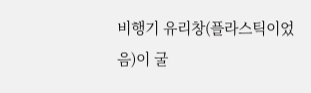비행기 유리창(플라스틱이었음)이 굴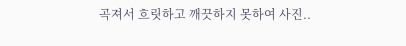곡져서 흐릿하고 깨끗하지 못하여 사진..